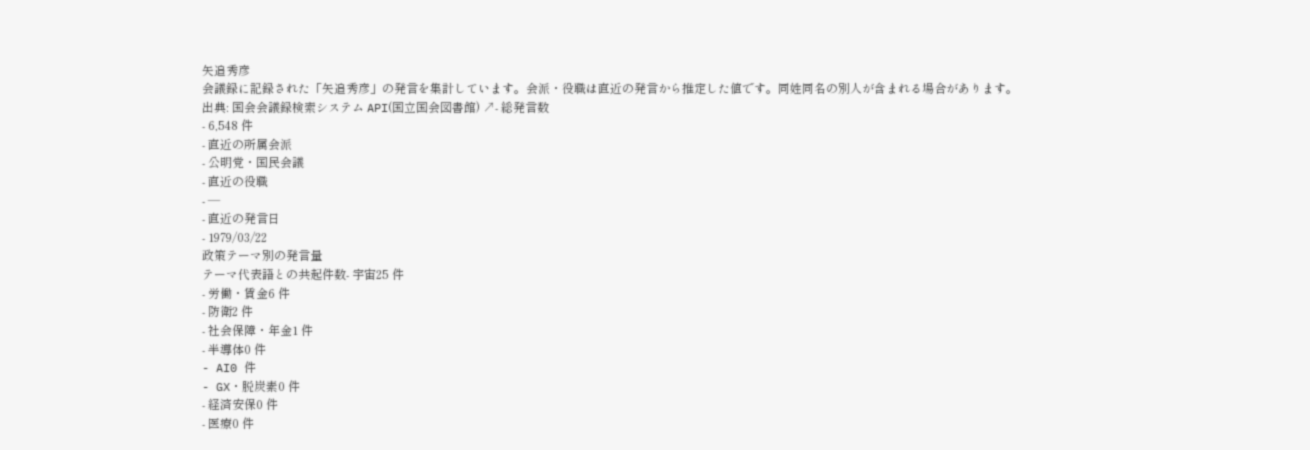矢追秀彦
会議録に記録された「矢追秀彦」の発言を集計しています。会派・役職は直近の発言から推定した値です。同姓同名の別人が含まれる場合があります。
出典: 国会会議録検索システム API(国立国会図書館) ↗- 総発言数
- 6,548 件
- 直近の所属会派
- 公明党・国民会議
- 直近の役職
- —
- 直近の発言日
- 1979/03/22
政策テーマ別の発言量
テーマ代表語との共起件数- 宇宙25 件
- 労働・賃金6 件
- 防衛2 件
- 社会保障・年金1 件
- 半導体0 件
- AI0 件
- GX・脱炭素0 件
- 経済安保0 件
- 医療0 件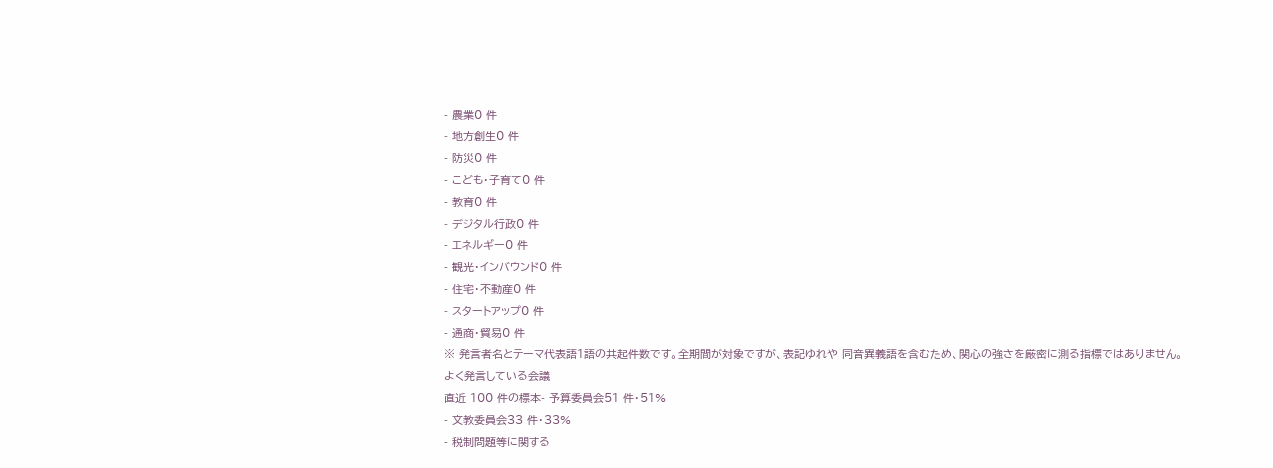- 農業0 件
- 地方創生0 件
- 防災0 件
- こども・子育て0 件
- 教育0 件
- デジタル行政0 件
- エネルギー0 件
- 観光・インバウンド0 件
- 住宅・不動産0 件
- スタートアップ0 件
- 通商・貿易0 件
※ 発言者名とテーマ代表語1語の共起件数です。全期間が対象ですが、表記ゆれや 同音異義語を含むため、関心の強さを厳密に測る指標ではありません。
よく発言している会議
直近 100 件の標本- 予算委員会51 件・51%
- 文教委員会33 件・33%
- 税制問題等に関する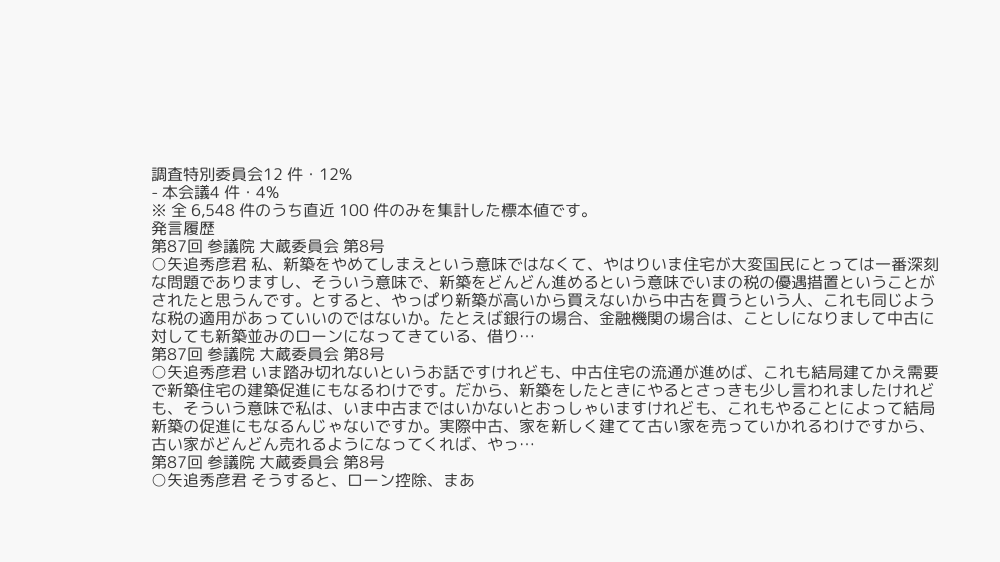調査特別委員会12 件・12%
- 本会議4 件・4%
※ 全 6,548 件のうち直近 100 件のみを集計した標本値です。
発言履歴
第87回 参議院 大蔵委員会 第8号
○矢追秀彦君 私、新築をやめてしまえという意味ではなくて、やはりいま住宅が大変国民にとっては一番深刻な問題でありますし、そういう意味で、新築をどんどん進めるという意味でいまの税の優遇措置ということがされたと思うんです。とすると、やっぱり新築が高いから買えないから中古を買うという人、これも同じような税の適用があっていいのではないか。たとえば銀行の場合、金融機関の場合は、ことしになりまして中古に対しても新築並みのローンになってきている、借り…
第87回 参議院 大蔵委員会 第8号
○矢追秀彦君 いま踏み切れないというお話ですけれども、中古住宅の流通が進めば、これも結局建てかえ需要で新築住宅の建築促進にもなるわけです。だから、新築をしたときにやるとさっきも少し言われましたけれども、そういう意味で私は、いま中古まではいかないとおっしゃいますけれども、これもやることによって結局新築の促進にもなるんじゃないですか。実際中古、家を新しく建てて古い家を売っていかれるわけですから、古い家がどんどん売れるようになってくれば、やっ…
第87回 参議院 大蔵委員会 第8号
○矢追秀彦君 そうすると、ローン控除、まあ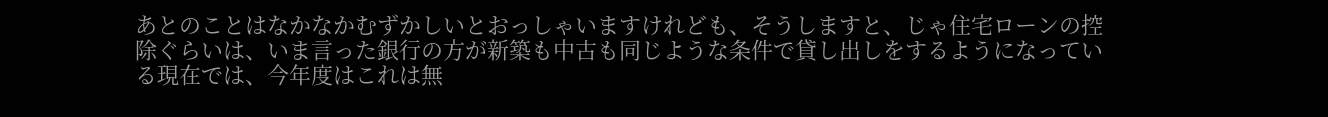あとのことはなかなかむずかしいとおっしゃいますけれども、そうしますと、じゃ住宅ローンの控除ぐらいは、いま言った銀行の方が新築も中古も同じような条件で貸し出しをするようになっている現在では、今年度はこれは無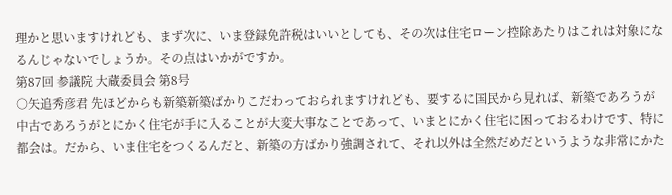理かと思いますけれども、まず次に、いま登録免許税はいいとしても、その次は住宅ローン控除あたりはこれは対象になるんじゃないでしょうか。その点はいかがですか。
第87回 参議院 大蔵委員会 第8号
○矢追秀彦君 先ほどからも新築新築ばかりこだわっておられますけれども、要するに国民から見れば、新築であろうが中古であろうがとにかく住宅が手に入ることが大変大事なことであって、いまとにかく住宅に困っておるわけです、特に都会は。だから、いま住宅をつくるんだと、新築の方ばかり強調されて、それ以外は全然だめだというような非常にかた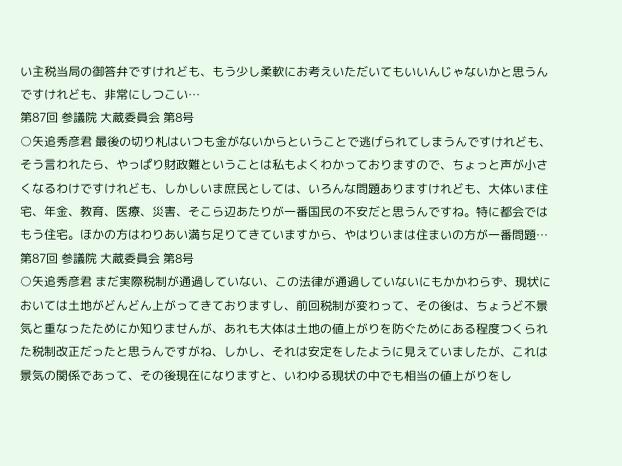い主税当局の御答弁ですけれども、もう少し柔軟にお考えいただいてもいいんじゃないかと思うんですけれども、非常にしつこい…
第87回 参議院 大蔵委員会 第8号
○矢追秀彦君 最後の切り札はいつも金がないからということで逃げられてしまうんですけれども、そう言われたら、やっぱり財政難ということは私もよくわかっておりますので、ちょっと声が小さくなるわけですけれども、しかしいま庶民としては、いろんな問題ありますけれども、大体いま住宅、年金、教育、医療、災害、そこら辺あたりが一番国民の不安だと思うんですね。特に都会ではもう住宅。ほかの方はわりあい満ち足りてきていますから、やはりいまは住まいの方が一番問題…
第87回 参議院 大蔵委員会 第8号
○矢追秀彦君 まだ実際税制が通過していない、この法律が通過していないにもかかわらず、現状においては土地がどんどん上がってきておりますし、前回税制が変わって、その後は、ちょうど不景気と重なったためにか知りませんが、あれも大体は土地の値上がりを防ぐためにある程度つくられた税制改正だったと思うんですがね、しかし、それは安定をしたように見えていましたが、これは景気の関係であって、その後現在になりますと、いわゆる現状の中でも相当の値上がりをし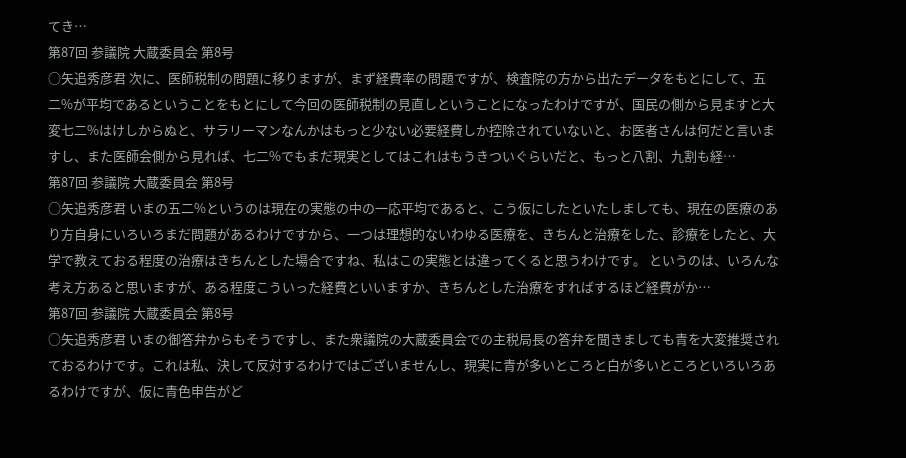てき…
第87回 参議院 大蔵委員会 第8号
○矢追秀彦君 次に、医師税制の問題に移りますが、まず経費率の問題ですが、検査院の方から出たデータをもとにして、五二%が平均であるということをもとにして今回の医師税制の見直しということになったわけですが、国民の側から見ますと大変七二%はけしからぬと、サラリーマンなんかはもっと少ない必要経費しか控除されていないと、お医者さんは何だと言いますし、また医師会側から見れば、七二%でもまだ現実としてはこれはもうきついぐらいだと、もっと八割、九割も経…
第87回 参議院 大蔵委員会 第8号
○矢追秀彦君 いまの五二%というのは現在の実態の中の一応平均であると、こう仮にしたといたしましても、現在の医療のあり方自身にいろいろまだ問題があるわけですから、一つは理想的ないわゆる医療を、きちんと治療をした、診療をしたと、大学で教えておる程度の治療はきちんとした場合ですね、私はこの実態とは違ってくると思うわけです。 というのは、いろんな考え方あると思いますが、ある程度こういった経費といいますか、きちんとした治療をすればするほど経費がか…
第87回 参議院 大蔵委員会 第8号
○矢追秀彦君 いまの御答弁からもそうですし、また衆議院の大蔵委員会での主税局長の答弁を聞きましても青を大変推奨されておるわけです。これは私、決して反対するわけではございませんし、現実に青が多いところと白が多いところといろいろあるわけですが、仮に青色申告がど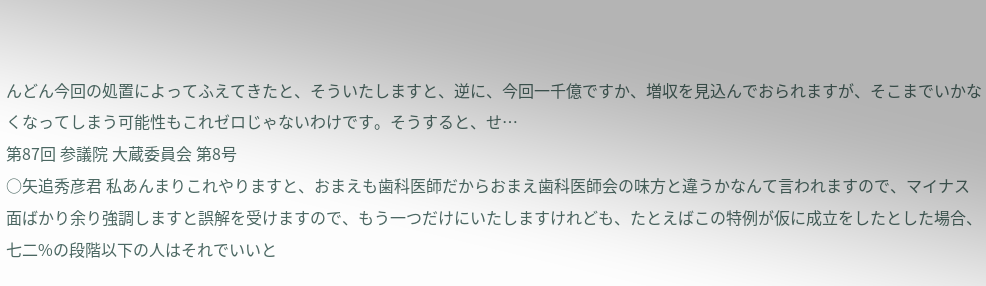んどん今回の処置によってふえてきたと、そういたしますと、逆に、今回一千億ですか、増収を見込んでおられますが、そこまでいかなくなってしまう可能性もこれゼロじゃないわけです。そうすると、せ…
第87回 参議院 大蔵委員会 第8号
○矢追秀彦君 私あんまりこれやりますと、おまえも歯科医師だからおまえ歯科医師会の味方と違うかなんて言われますので、マイナス面ばかり余り強調しますと誤解を受けますので、もう一つだけにいたしますけれども、たとえばこの特例が仮に成立をしたとした場合、七二%の段階以下の人はそれでいいと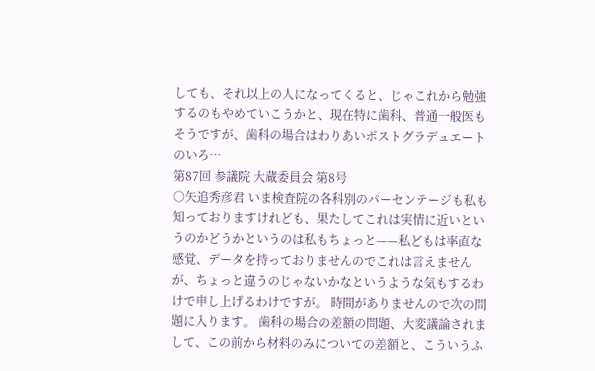しても、それ以上の人になってくると、じゃこれから勉強するのもやめていこうかと、現在特に歯科、普通一般医もそうですが、歯科の場合はわりあいポストグラデュエートのいろ…
第87回 参議院 大蔵委員会 第8号
○矢追秀彦君 いま検査院の各科別のパーセンテージも私も知っておりますけれども、果たしてこれは実情に近いというのかどうかというのは私もちょっと——私どもは率直な感覚、データを持っておりませんのでこれは言えませんが、ちょっと違うのじゃないかなというような気もするわけで申し上げるわけですが。 時間がありませんので次の問題に入ります。 歯科の場合の差額の問題、大変議論されまして、この前から材料のみについての差額と、こういうふ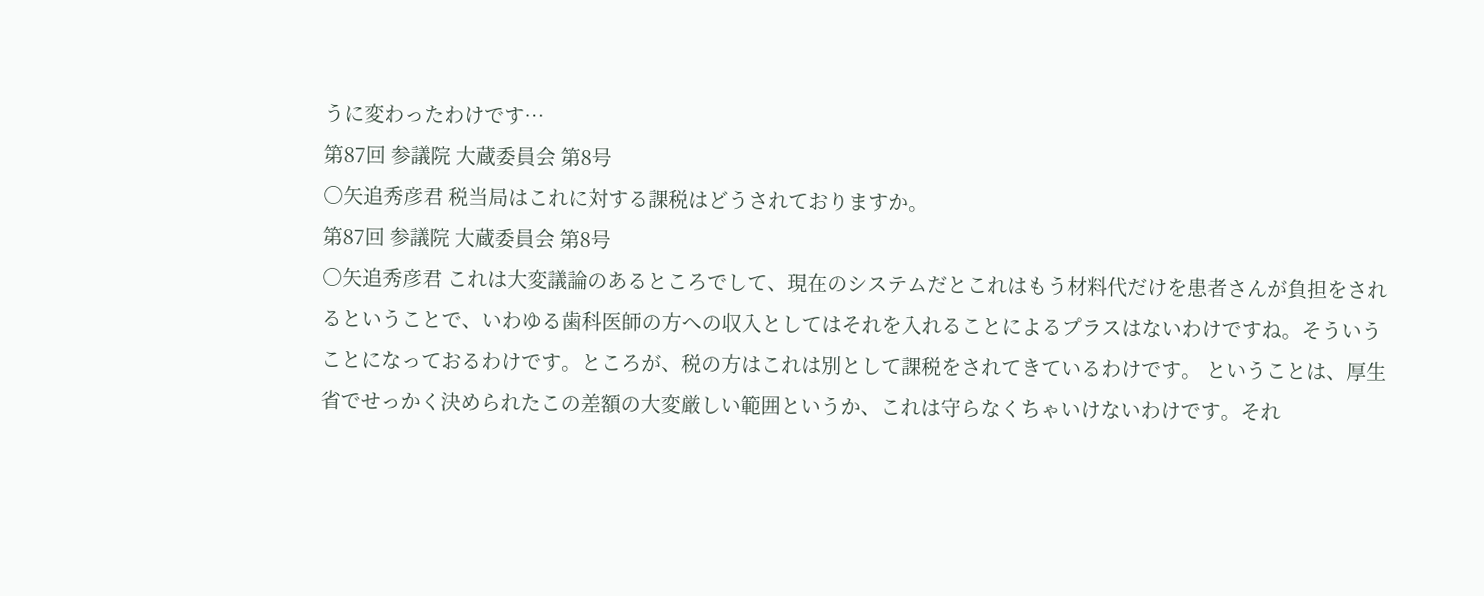うに変わったわけです…
第87回 参議院 大蔵委員会 第8号
○矢追秀彦君 税当局はこれに対する課税はどうされておりますか。
第87回 参議院 大蔵委員会 第8号
○矢追秀彦君 これは大変議論のあるところでして、現在のシステムだとこれはもう材料代だけを患者さんが負担をされるということで、いわゆる歯科医師の方への収入としてはそれを入れることによるプラスはないわけですね。そういうことになっておるわけです。ところが、税の方はこれは別として課税をされてきているわけです。 ということは、厚生省でせっかく決められたこの差額の大変厳しい範囲というか、これは守らなくちゃいけないわけです。それ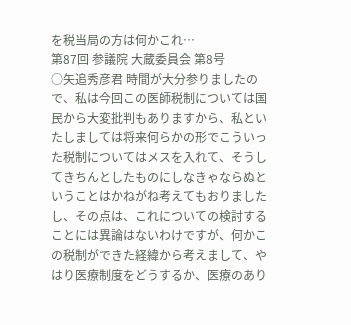を税当局の方は何かこれ…
第87回 参議院 大蔵委員会 第8号
○矢追秀彦君 時間が大分参りましたので、私は今回この医師税制については国民から大変批判もありますから、私といたしましては将来何らかの形でこういった税制についてはメスを入れて、そうしてきちんとしたものにしなきゃならぬということはかねがね考えてもおりましたし、その点は、これについての検討することには異論はないわけですが、何かこの税制ができた経緯から考えまして、やはり医療制度をどうするか、医療のあり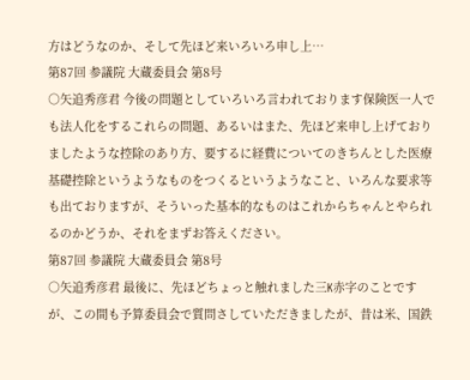方はどうなのか、そして先ほど来いろいろ申し上…
第87回 参議院 大蔵委員会 第8号
○矢追秀彦君 今後の問題としていろいろ言われております保険医一人でも法人化をするこれらの問題、あるいはまた、先ほど来申し上げておりましたような控除のあり方、要するに経費についてのきちんとした医療基礎控除というようなものをつくるというようなこと、いろんな要求等も出ておりますが、そういった基本的なものはこれからちゃんとやられるのかどうか、それをまずお答えください。
第87回 参議院 大蔵委員会 第8号
○矢追秀彦君 最後に、先ほどちょっと触れました三K赤字のことですが、この間も予算委員会で質問さしていただきましたが、昔は米、国鉄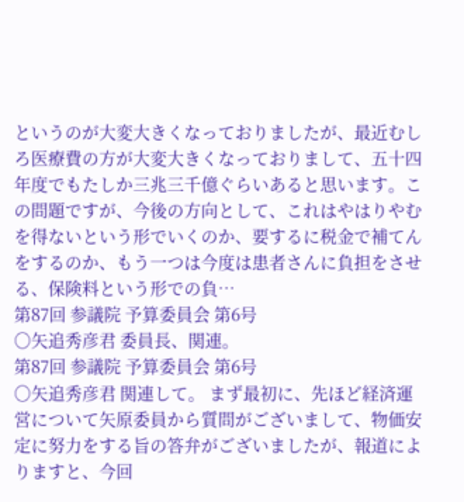というのが大変大きくなっておりましたが、最近むしろ医療費の方が大変大きくなっておりまして、五十四年度でもたしか三兆三千億ぐらいあると思います。この問題ですが、今後の方向として、これはやはりやむを得ないという形でいくのか、要するに税金で補てんをするのか、もう一つは今度は患者さんに負担をさせる、保険料という形での負…
第87回 参議院 予算委員会 第6号
○矢追秀彦君 委員長、関連。
第87回 参議院 予算委員会 第6号
○矢追秀彦君 関連して。 まず最初に、先ほど経済運営について矢原委員から質問がございまして、物価安定に努力をする旨の答弁がございましたが、報道によりますと、今回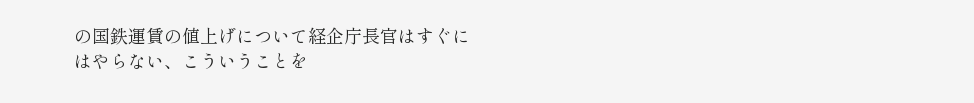の国鉄運賃の値上げについて経企庁長官はすぐにはやらない、こういうことを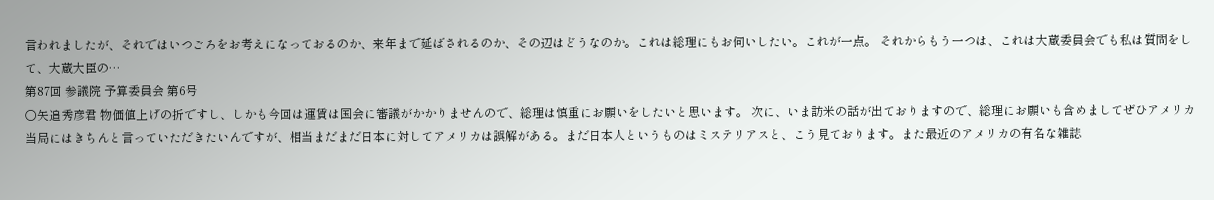言われましたが、それではいつごろをお考えになっておるのか、来年まで延ばされるのか、その辺はどうなのか。これは総理にもお伺いしたい。これが一点。 それからもう一つは、これは大蔵委員会でも私は質問をして、大蔵大臣の…
第87回 参議院 予算委員会 第6号
○矢追秀彦君 物価値上げの折ですし、しかも今回は運賃は国会に審議がかかりませんので、総理は慎重にお願いをしたいと思います。 次に、いま訪米の話が出ておりますので、総理にお願いも含めましてぜひアメリカ当局にはきちんと言っていただきたいんですが、相当まだまだ日本に対してアメリカは誤解がある。まだ日本人というものはミステリアスと、こう見ております。また最近のアメリカの有名な雑誌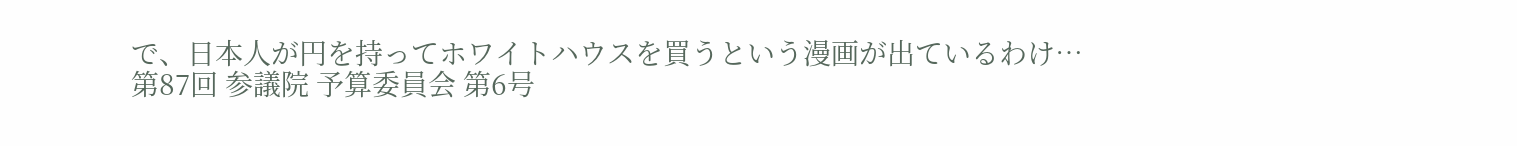で、日本人が円を持ってホワイトハウスを買うという漫画が出ているわけ…
第87回 参議院 予算委員会 第6号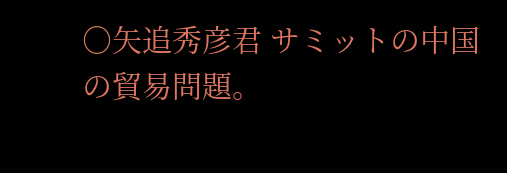○矢追秀彦君 サミットの中国の貿易問題。